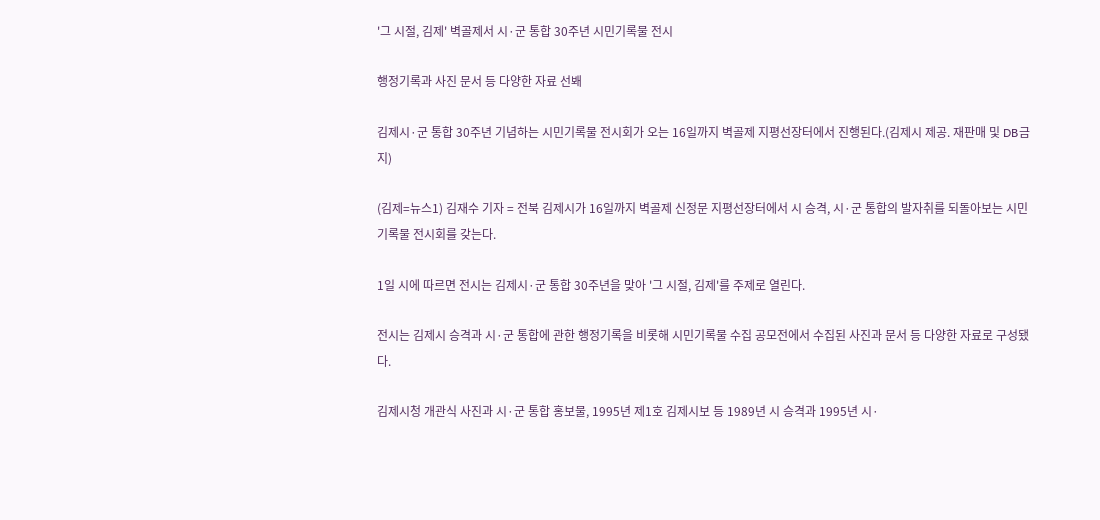'그 시절, 김제' 벽골제서 시·군 통합 30주년 시민기록물 전시

행정기록과 사진 문서 등 다양한 자료 선봬

김제시·군 통합 30주년 기념하는 시민기록물 전시회가 오는 16일까지 벽골제 지평선장터에서 진행된다.(김제시 제공. 재판매 및 DB금지)

(김제=뉴스1) 김재수 기자 = 전북 김제시가 16일까지 벽골제 신정문 지평선장터에서 시 승격, 시·군 통합의 발자취를 되돌아보는 시민기록물 전시회를 갖는다.

1일 시에 따르면 전시는 김제시·군 통합 30주년을 맞아 '그 시절, 김제'를 주제로 열린다.

전시는 김제시 승격과 시·군 통합에 관한 행정기록을 비롯해 시민기록물 수집 공모전에서 수집된 사진과 문서 등 다양한 자료로 구성됐다.

김제시청 개관식 사진과 시·군 통합 홍보물, 1995년 제1호 김제시보 등 1989년 시 승격과 1995년 시·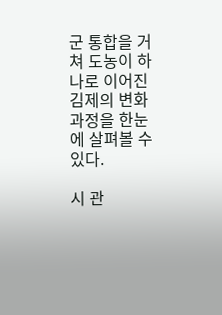군 통합을 거쳐 도농이 하나로 이어진 김제의 변화 과정을 한눈에 살펴볼 수 있다.

시 관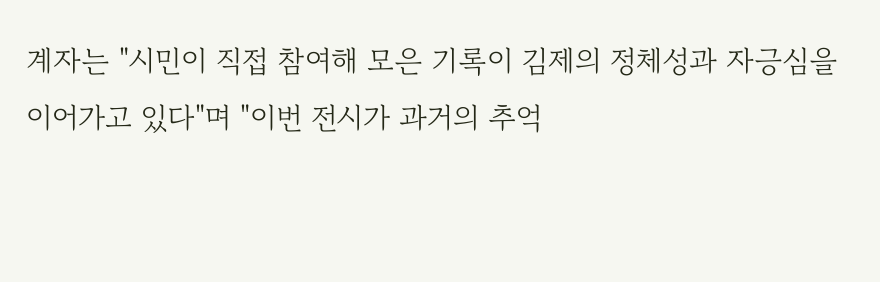계자는 "시민이 직접 참여해 모은 기록이 김제의 정체성과 자긍심을 이어가고 있다"며 "이번 전시가 과거의 추억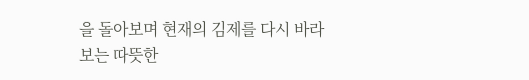을 돌아보며 현재의 김제를 다시 바라보는 따뜻한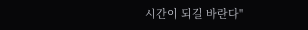시간이 되길 바란다"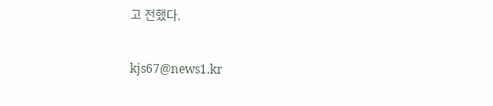고 전했다.

kjs67@news1.kr